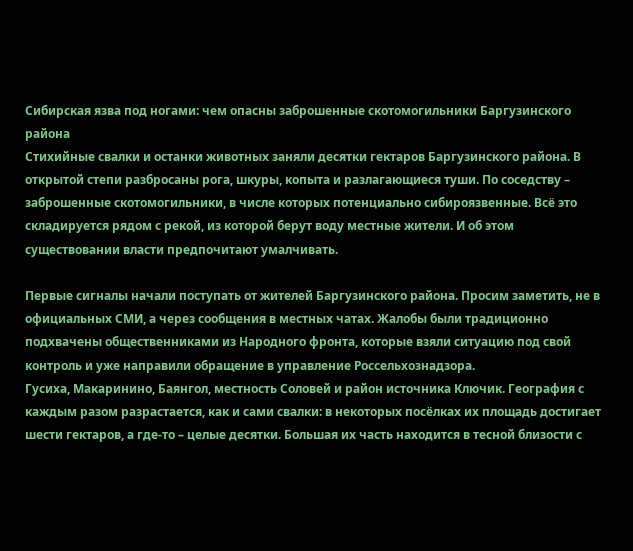Сибирская язва под ногами: чем опасны заброшенные скотомогильники Баргузинского района
Стихийные свалки и останки животных заняли десятки гектаров Баргузинского района. В открытой степи разбросаны рога, шкуры, копыта и разлагающиеся туши. По соседству – заброшенные скотомогильники, в числе которых потенциально сибироязвенные. Всё это складируется рядом с рекой, из которой берут воду местные жители. И об этом существовании власти предпочитают умалчивать.

Первые сигналы начали поступать от жителей Баргузинского района. Просим заметить, не в официальных СМИ, а через сообщения в местных чатах. Жалобы были традиционно подхвачены общественниками из Народного фронта, которые взяли ситуацию под свой контроль и уже направили обращение в управление Россельхознадзора.
Гусиха, Макаринино, Баянгол, местность Соловей и район источника Ключик. География с каждым разом разрастается, как и сами свалки: в некоторых посёлках их площадь достигает шести гектаров, а где-то – целые десятки. Большая их часть находится в тесной близости с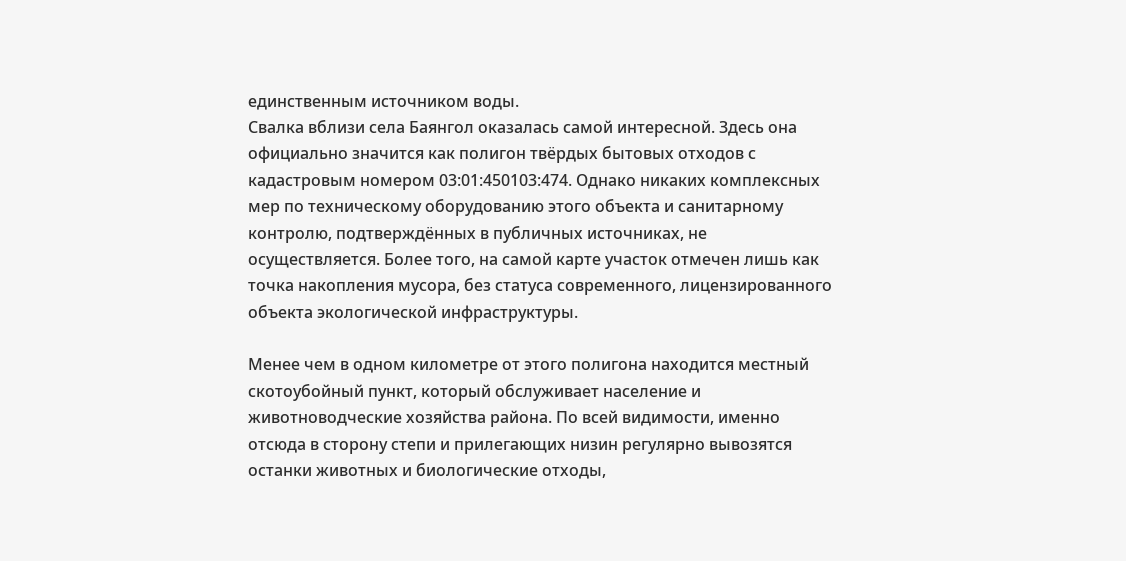единственным источником воды.
Свалка вблизи села Баянгол оказалась самой интересной. Здесь она официально значится как полигон твёрдых бытовых отходов с кадастровым номером 03:01:450103:474. Однако никаких комплексных мер по техническому оборудованию этого объекта и санитарному контролю, подтверждённых в публичных источниках, не осуществляется. Более того, на самой карте участок отмечен лишь как точка накопления мусора, без статуса современного, лицензированного объекта экологической инфраструктуры.

Менее чем в одном километре от этого полигона находится местный скотоубойный пункт, который обслуживает население и животноводческие хозяйства района. По всей видимости, именно отсюда в сторону степи и прилегающих низин регулярно вывозятся останки животных и биологические отходы,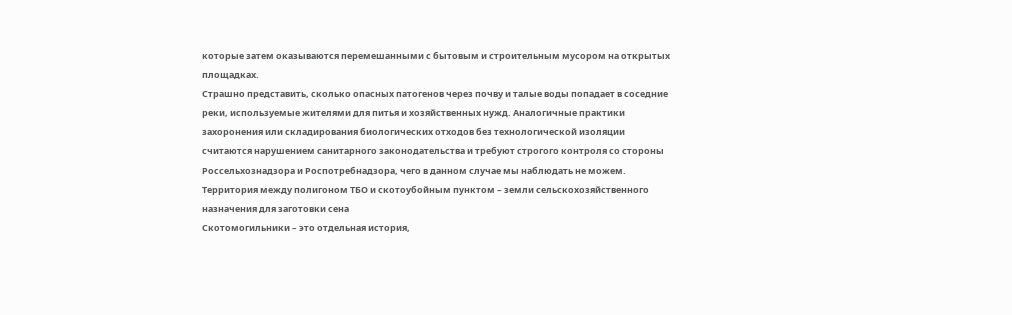которые затем оказываются перемешанными с бытовым и строительным мусором на открытых площадках.
Страшно представить, сколько опасных патогенов через почву и талые воды попадает в соседние реки, используемые жителями для питья и хозяйственных нужд. Аналогичные практики захоронения или складирования биологических отходов без технологической изоляции считаются нарушением санитарного законодательства и требуют строгого контроля со стороны Россельхознадзора и Роспотребнадзора, чего в данном случае мы наблюдать не можем.
Территория между полигоном ТБО и скотоубойным пунктом – земли сельскохозяйственного назначения для заготовки сена
Скотомогильники – это отдельная история,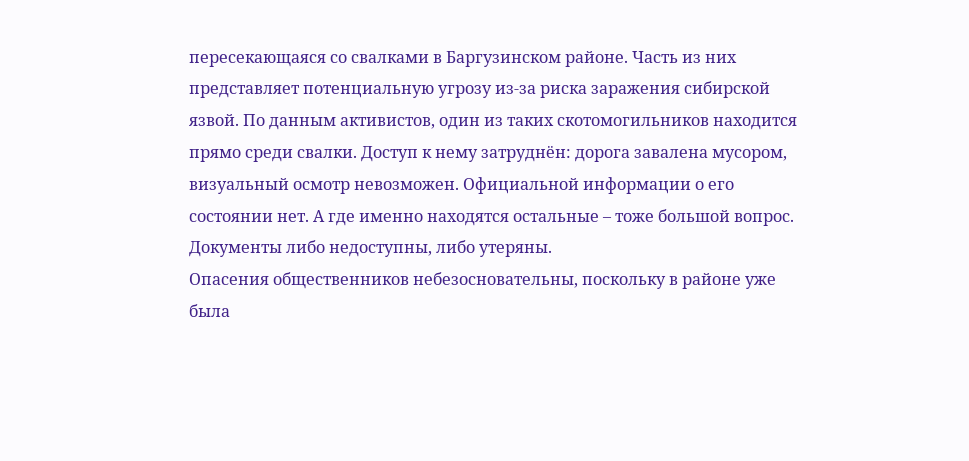пересекающаяся со свалками в Баргузинском районе. Часть из них представляет потенциальную угрозу из-за риска заражения сибирской язвой. По данным активистов, один из таких скотомогильников находится прямо среди свалки. Доступ к нему затруднён: дорога завалена мусором, визуальный осмотр невозможен. Официальной информации о его состоянии нет. А где именно находятся остальные – тоже большой вопрос. Документы либо недоступны, либо утеряны.
Опасения общественников небезосновательны, поскольку в районе уже была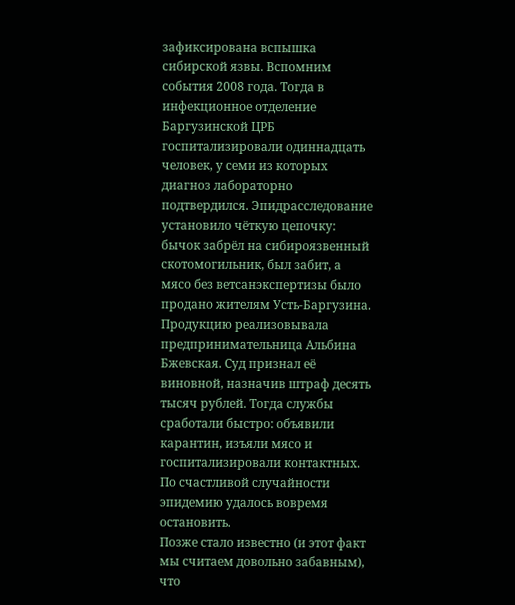зафиксирована вспышка сибирской язвы. Вспомним события 2008 года. Тогда в инфекционное отделение Баргузинской ЦРБ госпитализировали одиннадцать человек, у семи из которых диагноз лабораторно подтвердился. Эпидрасследование установило чёткую цепочку: бычок забрёл на сибироязвенный скотомогильник, был забит, а мясо без ветсанэкспертизы было продано жителям Усть-Баргузина.
Продукцию реализовывала предпринимательница Альбина Бжевская. Суд признал её виновной, назначив штраф десять тысяч рублей. Тогда службы сработали быстро: объявили карантин, изъяли мясо и госпитализировали контактных. По счастливой случайности эпидемию удалось вовремя остановить.
Позже стало известно (и этот факт мы считаем довольно забавным), что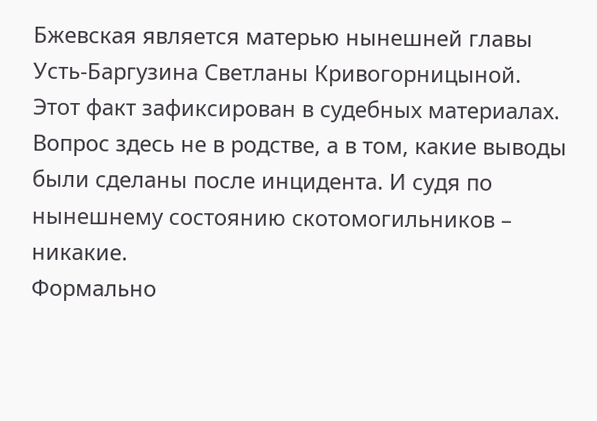Бжевская является матерью нынешней главы Усть-Баргузина Светланы Кривогорницыной. Этот факт зафиксирован в судебных материалах. Вопрос здесь не в родстве, а в том, какие выводы были сделаны после инцидента. И судя по нынешнему состоянию скотомогильников – никакие.
Формально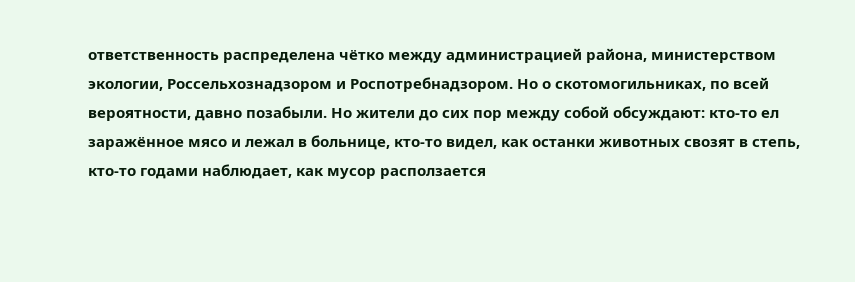ответственность распределена чётко между администрацией района, министерством экологии, Россельхознадзором и Роспотребнадзором. Но о скотомогильниках, по всей вероятности, давно позабыли. Но жители до сих пор между собой обсуждают: кто-то ел заражённое мясо и лежал в больнице, кто-то видел, как останки животных свозят в степь, кто-то годами наблюдает, как мусор расползается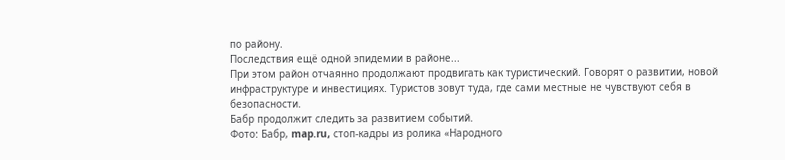по району.
Последствия ещё одной эпидемии в районе...
При этом район отчаянно продолжают продвигать как туристический. Говорят о развитии, новой инфраструктуре и инвестициях. Туристов зовут туда, где сами местные не чувствуют себя в безопасности.
Бабр продолжит следить за развитием событий.
Фото: Бабр, map.ru, стоп-кадры из ролика «Народного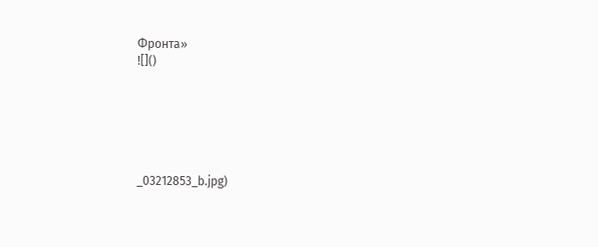Фронта»
![]()






_03212853_b.jpg)